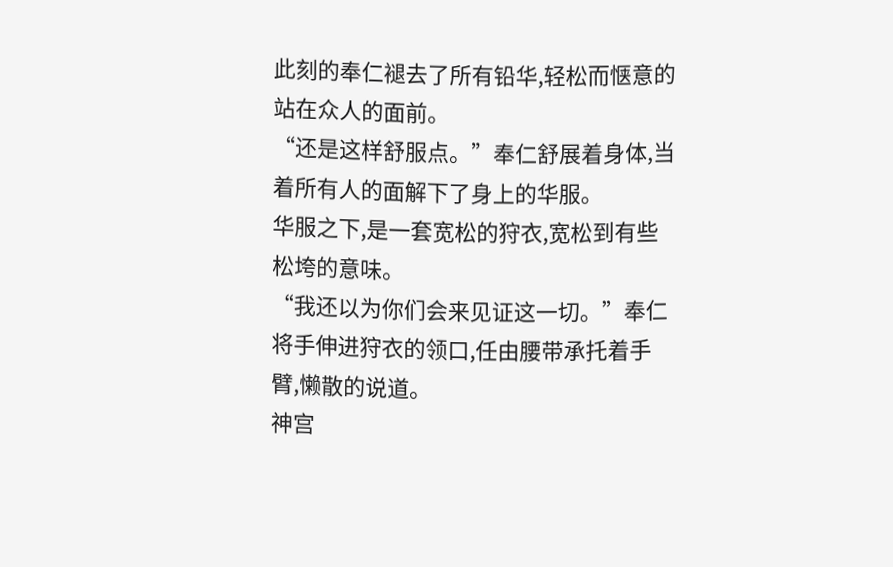此刻的奉仁褪去了所有铅华,轻松而惬意的站在众人的面前。
“还是这样舒服点。”奉仁舒展着身体,当着所有人的面解下了身上的华服。
华服之下,是一套宽松的狩衣,宽松到有些松垮的意味。
“我还以为你们会来见证这一切。”奉仁将手伸进狩衣的领口,任由腰带承托着手臂,懒散的说道。
神宫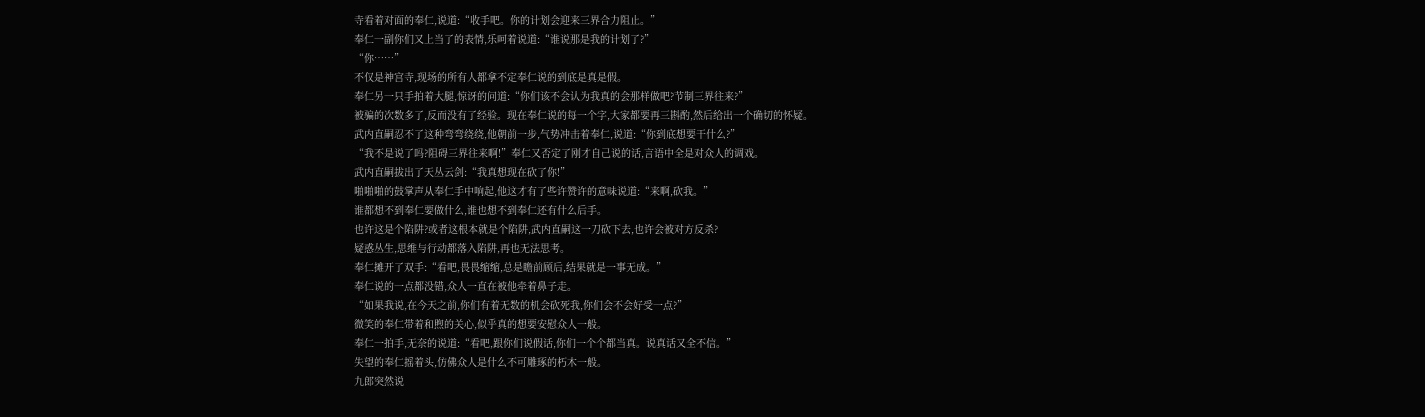寺看着对面的奉仁,说道:“收手吧。你的计划会迎来三界合力阻止。”
奉仁一副你们又上当了的表情,乐呵着说道:“谁说那是我的计划了?”
“你……”
不仅是神宫寺,现场的所有人都拿不定奉仁说的到底是真是假。
奉仁另一只手拍着大腿,惊讶的问道:“你们该不会认为我真的会那样做吧?节制三界往来?”
被骗的次数多了,反而没有了经验。现在奉仁说的每一个字,大家都要再三斟酌,然后给出一个确切的怀疑。
武内直嗣忍不了这种弯弯绕绕,他朝前一步,气势冲击着奉仁,说道:“你到底想要干什么?”
“我不是说了吗?阻碍三界往来啊!”奉仁又否定了刚才自己说的话,言语中全是对众人的调戏。
武内直嗣拔出了天丛云剑:“我真想现在砍了你!”
啪啪啪的鼓掌声从奉仁手中响起,他这才有了些许赞许的意味说道:“来啊,砍我。”
谁都想不到奉仁要做什么,谁也想不到奉仁还有什么后手。
也许这是个陷阱?或者这根本就是个陷阱,武内直嗣这一刀砍下去,也许会被对方反杀?
疑惑丛生,思维与行动都落入陷阱,再也无法思考。
奉仁摊开了双手:“看吧,畏畏缩缩,总是瞻前顾后,结果就是一事无成。”
奉仁说的一点都没错,众人一直在被他牵着鼻子走。
“如果我说,在今天之前,你们有着无数的机会砍死我,你们会不会好受一点?”
微笑的奉仁带着和煦的关心,似乎真的想要安慰众人一般。
奉仁一拍手,无奈的说道:“看吧,跟你们说假话,你们一个个都当真。说真话又全不信。”
失望的奉仁摇着头,仿佛众人是什么不可雕琢的朽木一般。
九郎突然说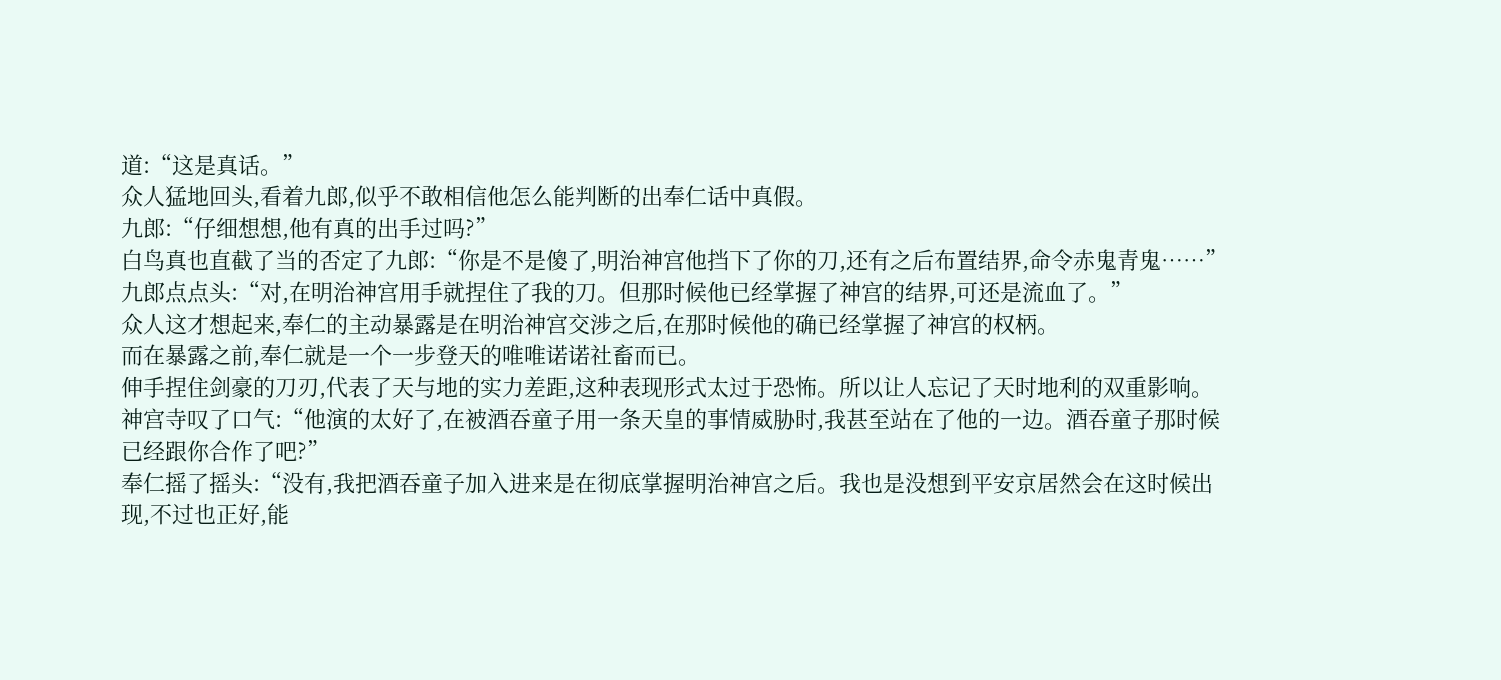道:“这是真话。”
众人猛地回头,看着九郎,似乎不敢相信他怎么能判断的出奉仁话中真假。
九郎:“仔细想想,他有真的出手过吗?”
白鸟真也直截了当的否定了九郎:“你是不是傻了,明治神宫他挡下了你的刀,还有之后布置结界,命令赤鬼青鬼……”
九郎点点头:“对,在明治神宫用手就捏住了我的刀。但那时候他已经掌握了神宫的结界,可还是流血了。”
众人这才想起来,奉仁的主动暴露是在明治神宫交涉之后,在那时候他的确已经掌握了神宫的权柄。
而在暴露之前,奉仁就是一个一步登天的唯唯诺诺社畜而已。
伸手捏住剑豪的刀刃,代表了天与地的实力差距,这种表现形式太过于恐怖。所以让人忘记了天时地利的双重影响。
神宫寺叹了口气:“他演的太好了,在被酒吞童子用一条天皇的事情威胁时,我甚至站在了他的一边。酒吞童子那时候已经跟你合作了吧?”
奉仁摇了摇头:“没有,我把酒吞童子加入进来是在彻底掌握明治神宫之后。我也是没想到平安京居然会在这时候出现,不过也正好,能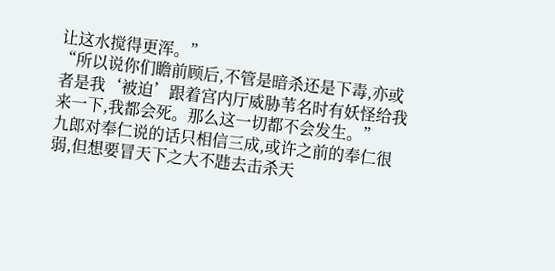让这水搅得更浑。”
“所以说你们瞻前顾后,不管是暗杀还是下毒,亦或者是我‘被迫’跟着宫内厅威胁苇名时有妖怪给我来一下,我都会死。那么这一切都不会发生。”
九郎对奉仁说的话只相信三成,或许之前的奉仁很弱,但想要冒天下之大不韪去击杀天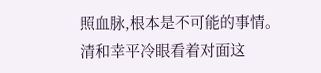照血脉,根本是不可能的事情。
清和幸平冷眼看着对面这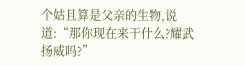个姑且算是父亲的生物,说道:“那你现在来干什么?耀武扬威吗?”